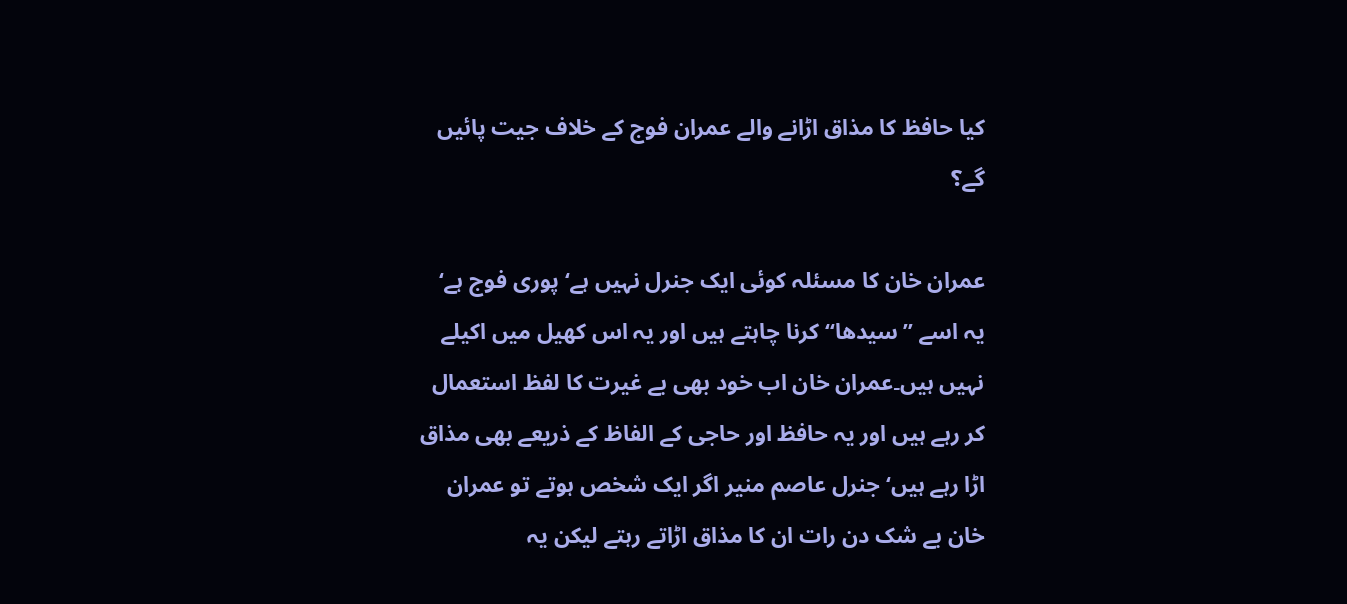کیا حافظ کا مذاق اڑانے والے عمران فوج کے خلاف جیت پائیں گے؟

عمران خان کا مسئلہ کوئی ایک جنرل نہیں ہے‘ پوری فوج ہے‘ یہ اسے ’’سیدھا‘‘ کرنا چاہتے ہیں اور یہ اس کھیل میں اکیلے نہیں ہیں۔عمران خان اب خود بھی بے غیرت کا لفظ استعمال کر رہے ہیں اور یہ حافظ اور حاجی کے الفاظ کے ذریعے بھی مذاق اڑا رہے ہیں‘ جنرل عاصم منیر اگر ایک شخص ہوتے تو عمران خان بے شک دن رات ان کا مذاق اڑاتے رہتے لیکن یہ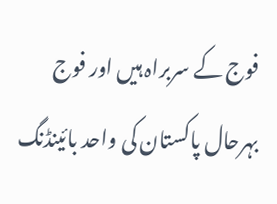فوج کے سربراہ ہیں اور فوج بہرحال پاکستان کی واحد بائینڈنگ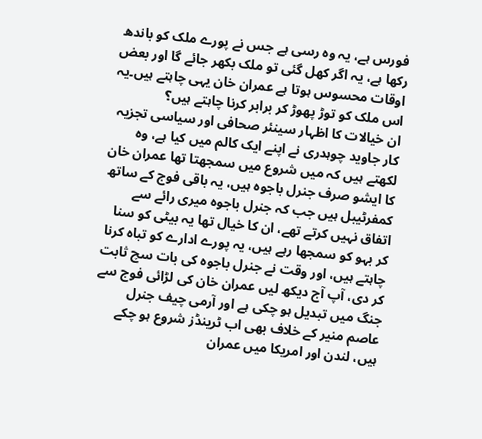فورس ہے، یہ وہ رسی ہے جس نے پورے ملک کو باندھ رکھا ہے، یہ اگر کھل گئی تو ملک بکھر جائے گا اور بعض اوقات محسوس ہوتا ہے عمران خان یہی چاہتے ہیں۔یہ اس ملک کو توڑ پھوڑ کر برابر کرنا چاہتے ہیں؟
ان خیالات کا اظہار سینئر صحافی اور سیاسی تجزیہ کار جاوید چوہدری نے اپنے ایک کالم میں کیا ہے، وہ لکھتے ہیں کہ میں شروع میں سمجھتا تھا عمران خان کا ایشو صرف جنرل باجوہ ہیں، یہ باقی فوج کے ساتھ کمفرٹیبل ہیں جب کہ جنرل باجوہ میری رائے سے اتفاق نہیں کرتے تھے، ان کا خیال تھا یہ بیٹی کو سنا کر بہو کو سمجھا رہے ہیں، یہ پورے ادارے کو تباہ کرنا چاہتے ہیں، اور وقت نے جنرل باجوہ کی بات سچ ثابت کر دی، آپ آج دیکھ لیں عمران خان کی لڑائی فوج سے جنگ میں تبدیل ہو چکی ہے اور آرمی چیف جنرل عاصم منیر کے خلاف بھی اب ٹرینڈز شروع ہو چکے ہیں، لندن اور امریکا میں عمران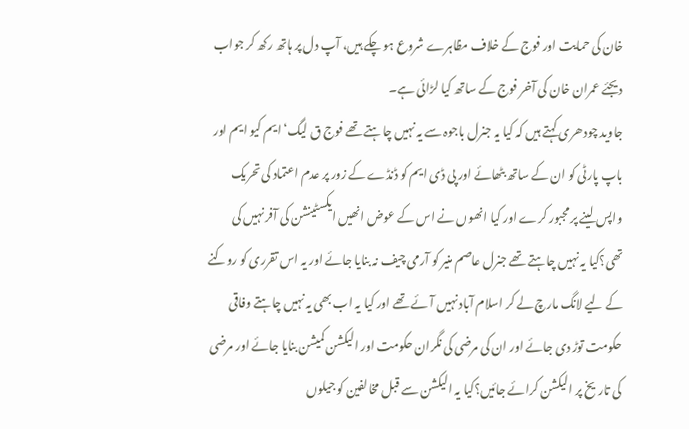خان کی حمایت اور فوج کے خلاف مظاہرے شروع ہو چکے ہیں، آپ دل پر ہاتھ رکھ کر جواب دیجئے عمران خان کی آخر فوج کے ساتھ کیا لڑائی ہے۔
جاوید چودھری کہتے ہیں کہ کیا یہ جنرل باجوہ سے یہ نہیں چاہتے تھے فوج ق لیگ‘ ایم کیو ایم اور باپ پارٹی کو ان کے ساتھ بٹھائے اور پی ڈی ایم کو ڈنڈے کے زور پر عدم اعتماد کی تحریک واپس لینے پر مجبور کرے اور کیا انھوں نے اس کے عوض انھیں ایکسٹینشن کی آفر نہیں کی تھی؟کیا یہ نہیں چاہتے تھے جنرل عاصم منیر کو آرمی چیف نہ بنایا جائے اور یہ اس تقرری کو روکنے کے لیے لانگ مارچ لے کر اسلام آباد نہیں آئے تھے اور کیا یہ اب بھی یہ نہیں چاہتے وفاقی حکومت توڑ دی جائے اور ان کی مرضی کی نگران حکومت اور الیکشن کمیشن بنایا جائے اور مرضی کی تاریخ پر الیکشن کرائے جائیں؟کیا یہ الیکشن سے قبل مخالفین کو جیلوں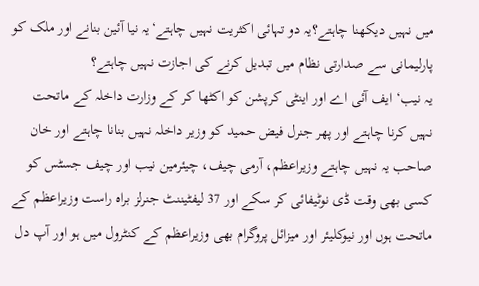میں نہیں دیکھنا چاہتے؟یہ دو تہائی اکثریت نہیں چاہتے‘یہ نیا آئین بنانے اور ملک کو پارلیمانی سے صدارتی نظام میں تبدیل کرنے کی اجازت نہیں چاہتے؟
یہ نیب‘ ایف آئی اے اور اینٹی کرپشن کو اکٹھا کر کے وزارت داخلہ کے ماتحت نہیں کرنا چاہتے اور پھر جنرل فیض حمید کو وزیر داخلہ نہیں بنانا چاہتے اور خان صاحب یہ نہیں چاہتے وزیراعظم، آرمی چیف، چیئرمین نیب اور چیف جسٹس کو کسی بھی وقت ڈی نوٹیفائی کر سکے اور 37 لیفٹیننٹ جنرلز براہ راست وزیراعظم کے ماتحت ہوں اور نیوکلیئر اور میزائل پروگرام بھی وزیراعظم کے کنٹرول میں ہو اور آپ دل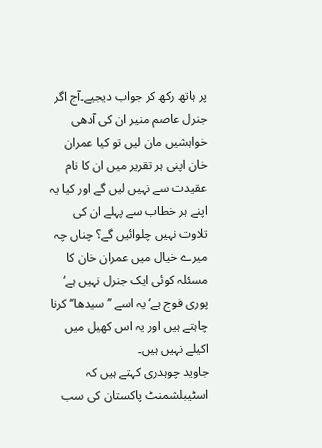پر ہاتھ رکھ کر جواب دیجیے۔آج اگر جنرل عاصم منیر ان کی آدھی خواہشیں مان لیں تو کیا عمران خان اپنی ہر تقریر میں ان کا نام عقیدت سے نہیں لیں گے اور کیا یہ اپنے ہر خطاب سے پہلے ان کی تلاوت نہیں چلوائیں گے؟ چناں چہ میرے خیال میں عمران خان کا مسئلہ کوئی ایک جنرل نہیں ہے‘ پوری فوج ہے‘ یہ اسے ’’سیدھا‘‘ کرنا چاہتے ہیں اور یہ اس کھیل میں اکیلے نہیں ہیں۔
جاوید چوہدری کہتے ہیں کہ اسٹیبلشمنٹ پاکستان کی سب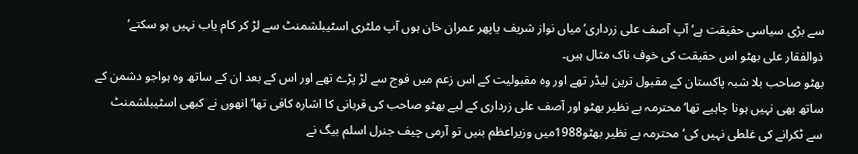سے بڑی سیاسی حقیقت ہے‘ آپ آصف علی زرداری‘ میاں نواز شریف یاپھر عمران خان ہوں آپ ملٹری اسٹیبلشمنٹ سے لڑ کر کام یاب نہیں ہو سکتے‘ ذوالفقار علی بھٹو اس حقیقت کی خوف ناک مثال ہیں۔
بھٹو صاحب بلا شبہ پاکستان کے مقبول ترین لیڈر تھے اور وہ مقبولیت کے اس زعم میں فوج سے لڑ پڑے تھے اور اس کے بعد ان کے ساتھ وہ ہواجو دشمن کے ساتھ بھی نہیں ہونا چاہیے تھا‘ محترمہ بے نظیر بھٹو اور آصف علی زرداری کے لیے بھٹو صاحب کی قربانی کا اشارہ کافی تھا‘ انھوں نے کبھی اسٹیبلشمنٹ سے ٹکرانے کی غلطی نہیں کی‘ محترمہ بے نظیر بھٹو1988میں وزیراعظم بنیں تو آرمی چیف جنرل اسلم بیگ نے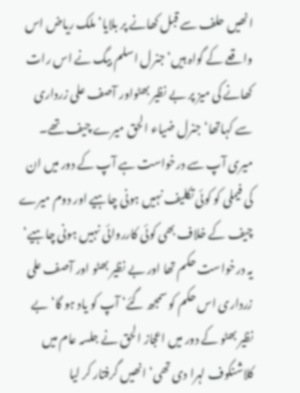انھیں حلف سے قبل کھانے پر بلایا‘ ملک ریاض اس واقعے کے گواہ ہیں‘ جنرل اسلم بیگ نے اس رات کھانے کی میز پر بے نظیر بھٹواور آصف علی زرداری سے کہاتھا‘ جنرل ضیاء الحق میرے چیف تھے۔
میری آپ سے درخواست ہے آپ کے دور میں ان کی فیملی کو کوئی تکلیف نہیں ہونی چاہیے اور دوم میرے چیف کے خلاف بھی کوئی کارروائی نہیں ہونی چاہیے‘ یہ درخواست حکم تھا اور بے نظیر بھٹو اور آصف علی زرداری اس حکم کو سمجھ گئے‘ آپ کو یاد ہو گا‘ بے نظیر بھٹو کے دور میں اعجاز الحق نے جلسہ عام میں کلاشنکوف لہرا دی تھی‘ انھیں گرفتار کر لیا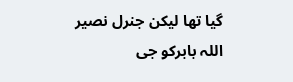گیا تھا لیکن جنرل نصیر اللہ بابرکو جی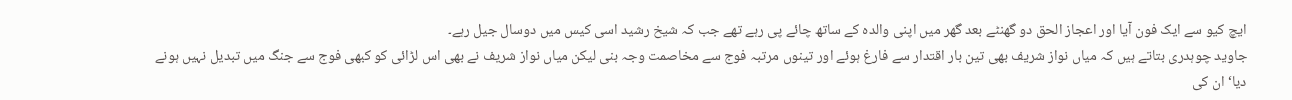ایچ کیو سے ایک فون آیا اور اعجاز الحق دو گھنٹے بعد گھر میں اپنی والدہ کے ساتھ چائے پی رہے تھے جب کہ شیخ رشید اسی کیس میں دوسال جیل رہے۔
جاوید چوہدری بتاتے ہیں کہ میاں نواز شریف بھی تین بار اقتدار سے فارغ ہوئے اور تینوں مرتبہ فوج سے مخاصمت وجہ بنی لیکن میاں نواز شریف نے بھی اس لڑائی کو کبھی فوج سے جنگ میں تبدیل نہیں ہونے دیا‘ ان کی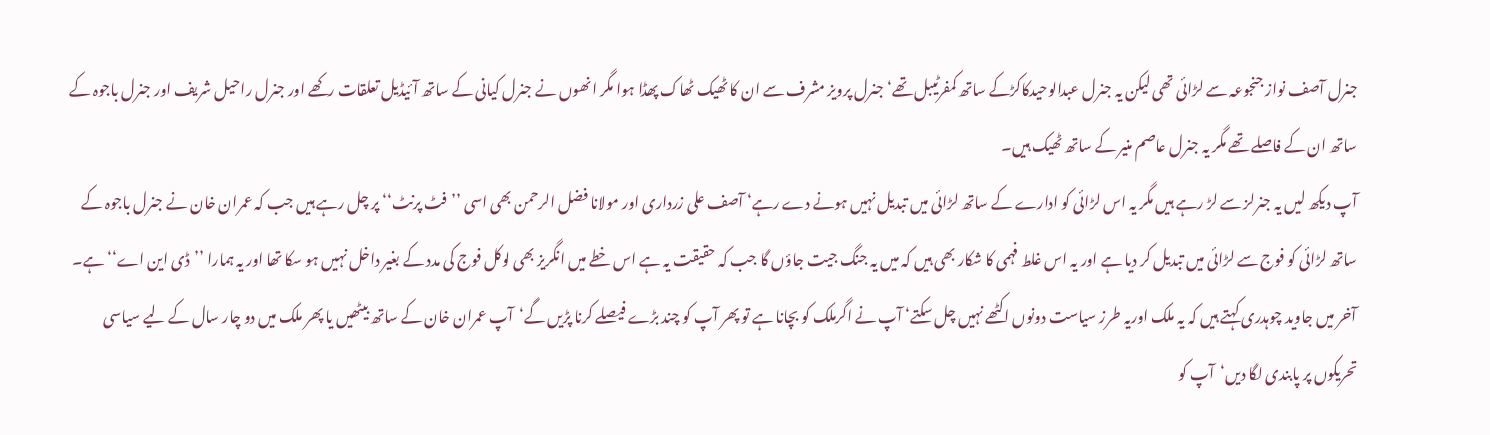جنرل آصف نواز جنجوعہ سے لڑائی تھی لیکن یہ جنرل عبدالوحیدکاکڑکے ساتھ کمفرٹیبل تھے‘ جنرل پرویز مشرف سے ان کا ٹھیک ٹھاک پھڈا ہوا مگر انھوں نے جنرل کیانی کے ساتھ آئیڈیل تعلقات رکھے اور جنرل راحیل شریف اور جنرل باجوہ کے ساتھ ان کے فاصلے تھے مگر یہ جنرل عاصم منیر کے ساتھ ٹھیک ہیں۔
آپ دیکھ لیں یہ جنرلز سے لڑ رہے ہیں مگر یہ اس لڑائی کو ادارے کے ساتھ لڑائی میں تبدیل نہیں ہونے دے رہے‘ آصف علی زرداری اور مولانا فضل الرحمن بھی اسی ’’فٹ پرنٹ‘‘ پر چل رہے ہیں جب کہ عمران خان نے جنرل باجوہ کے ساتھ لڑائی کو فوج سے لڑائی میں تبدیل کر دیا ہے اور یہ اس غلط فہمی کا شکار بھی ہیں کہ میں یہ جنگ جیت جاؤں گا جب کہ حقیقت یہ ہے اس خطے میں انگریز بھی لوکل فوج کی مدد کے بغیر داخل نہیں ہو سکا تھا اور یہ ہمارا ’’ڈی این اے‘‘ ہے۔ آخر میں جاوید چوہدری کہتے ہیں کہ یہ ملک اوریہ طرز سیاست دونوں اکٹھے نہیں چل سکتے‘ آپ نے اگرملک کو بچانا ہے تو پھر آپ کو چند بڑے فیصلے کرنا پڑیں گے‘آپ عمران خان کے ساتھ بیٹھیں یا پھر ملک میں دو چار سال کے لیے سیاسی تحریکوں پر پابندی لگا دیں‘آپ کو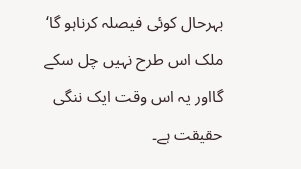بہرحال کوئی فیصلہ کرناہو گا‘ ملک اس طرح نہیں چل سکے گااور یہ اس وقت ایک ننگی حقیقت ہے۔